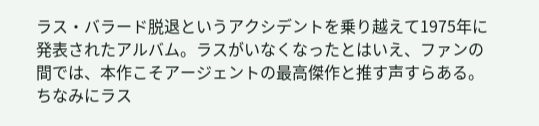ラス・バラード脱退というアクシデントを乗り越えて1975年に発表されたアルバム。ラスがいなくなったとはいえ、ファンの間では、本作こそアージェントの最高傑作と推す声すらある。ちなみにラス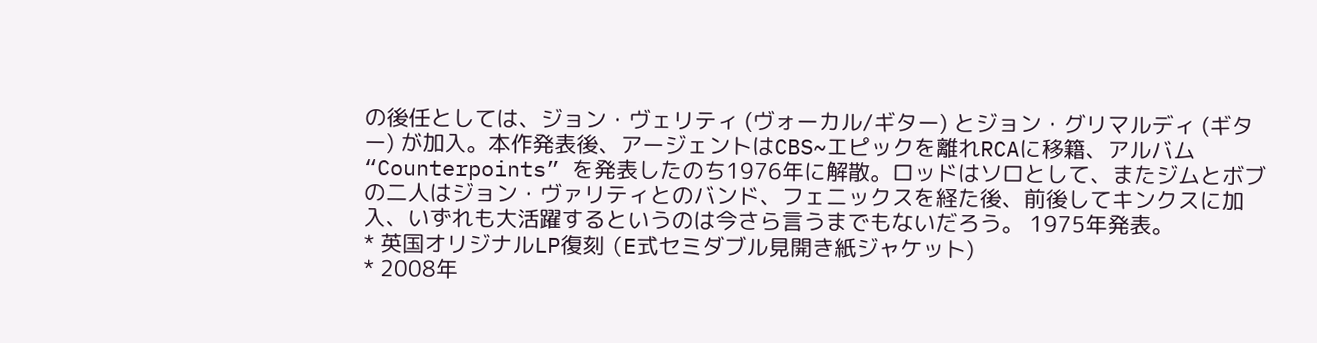の後任としては、ジョン・ヴェリティ (ヴォーカル/ギター) とジョン・グリマルディ (ギター) が加入。本作発表後、アージェントはCBS~エピックを離れRCAに移籍、アルバム “Counterpoints” を発表したのち1976年に解散。ロッドはソロとして、またジムとボブの二人はジョン・ヴァリティとのバンド、フェニックスを経た後、前後してキンクスに加入、いずれも大活躍するというのは今さら言うまでもないだろう。 1975年発表。
* 英国オリジナルLP復刻 (E式セミダブル見開き紙ジャケット)
* 2008年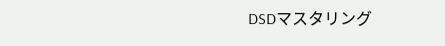DSDマスタリング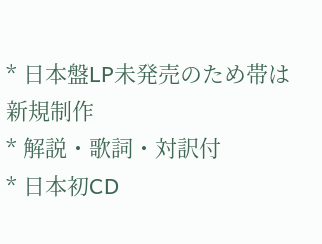* 日本盤LP未発売のため帯は新規制作
* 解説・歌詞・対訳付
* 日本初CD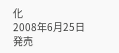化
2008年6月25日発売